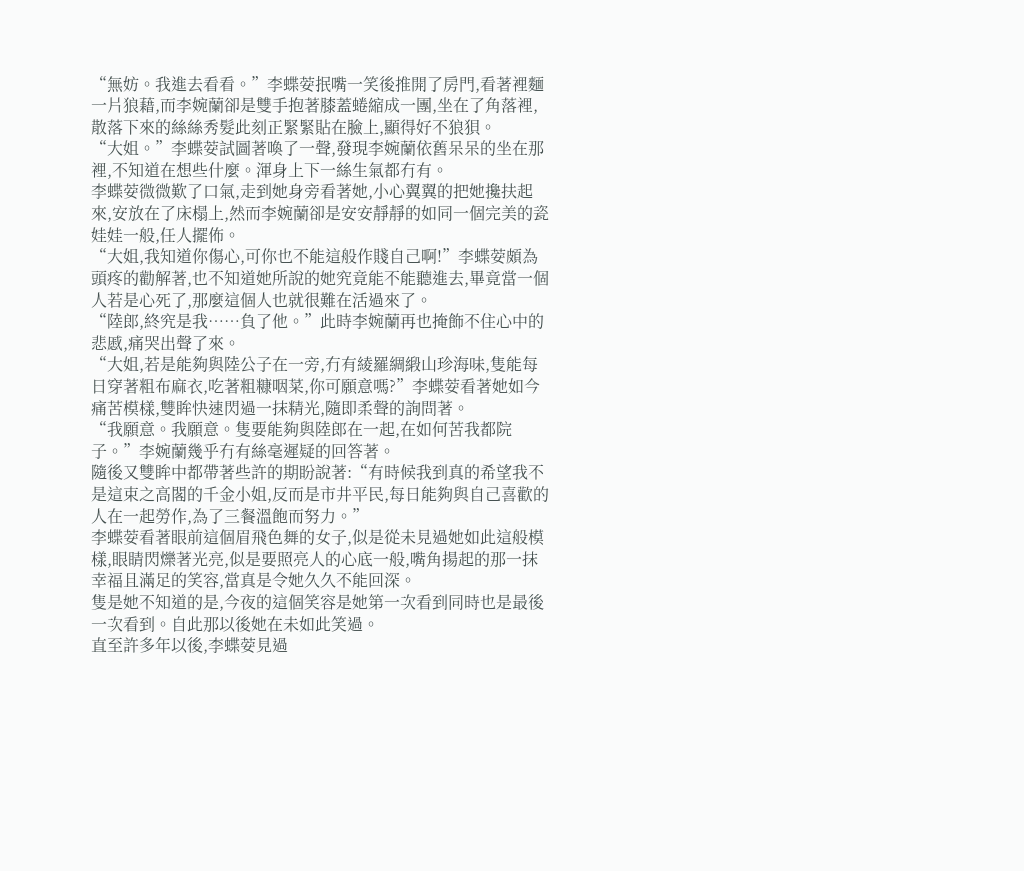“無妨。我進去看看。”李蝶荌抿嘴一笑後推開了房門,看著裡麵一片狼藉,而李婉蘭卻是雙手抱著膝蓋蜷縮成一團,坐在了角落裡,散落下來的絲絲秀髮此刻正緊緊貼在臉上,顯得好不狼狽。
“大姐。”李蝶荌試圖著喚了一聲,發現李婉蘭依舊呆呆的坐在那裡,不知道在想些什麼。渾身上下一絲生氣都冇有。
李蝶荌微微歎了口氣,走到她身旁看著她,小心翼翼的把她攙扶起來,安放在了床榻上,然而李婉蘭卻是安安靜靜的如同一個完美的瓷娃娃一般,任人擺佈。
“大姐,我知道你傷心,可你也不能這般作賤自己啊!”李蝶荌頗為頭疼的勸解著,也不知道她所說的她究竟能不能聽進去,畢竟當一個人若是心死了,那麼這個人也就很難在活過來了。
“陸郎,終究是我……負了他。”此時李婉蘭再也掩飾不住心中的悲慼,痛哭出聲了來。
“大姐,若是能夠與陸公子在一旁,冇有綾羅綢緞山珍海味,隻能每日穿著粗布麻衣,吃著粗糠咽菜,你可願意嗎?”李蝶荌看著她如今痛苦模樣,雙眸快速閃過一抹精光,隨即柔聲的詢問著。
“我願意。我願意。隻要能夠與陸郎在一起,在如何苦我都院子。”李婉蘭幾乎冇有絲毫遲疑的回答著。
隨後又雙眸中都帶著些許的期盼說著:“有時候我到真的希望我不是這束之高閣的千金小姐,反而是市井平民,每日能夠與自己喜歡的人在一起勞作,為了三餐溫飽而努力。”
李蝶荌看著眼前這個眉飛色舞的女子,似是從未見過她如此這般模樣,眼睛閃爍著光亮,似是要照亮人的心底一般,嘴角揚起的那一抹幸福且滿足的笑容,當真是令她久久不能回深。
隻是她不知道的是,今夜的這個笑容是她第一次看到同時也是最後一次看到。自此那以後她在未如此笑過。
直至許多年以後,李蝶荌見過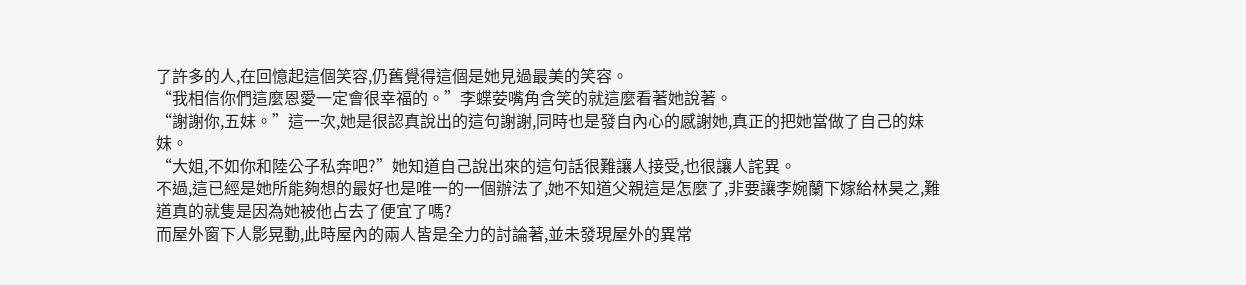了許多的人,在回憶起這個笑容,仍舊覺得這個是她見過最美的笑容。
“我相信你們這麼恩愛一定會很幸福的。”李蝶荌嘴角含笑的就這麼看著她說著。
“謝謝你,五妹。”這一次,她是很認真說出的這句謝謝,同時也是發自內心的感謝她,真正的把她當做了自己的妹妹。
“大姐,不如你和陸公子私奔吧?”她知道自己說出來的這句話很難讓人接受,也很讓人詫異。
不過,這已經是她所能夠想的最好也是唯一的一個辦法了,她不知道父親這是怎麼了,非要讓李婉蘭下嫁給林昊之,難道真的就隻是因為她被他占去了便宜了嗎?
而屋外窗下人影晃動,此時屋內的兩人皆是全力的討論著,並未發現屋外的異常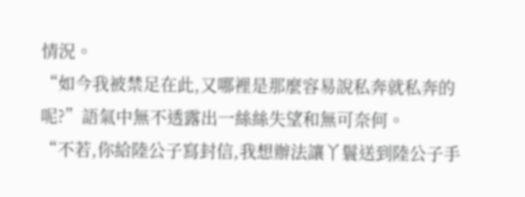情況。
“如今我被禁足在此,又哪裡是那麼容易說私奔就私奔的呢?”語氣中無不透露出一絲絲失望和無可奈何。
“不若,你給陸公子寫封信,我想辦法讓丫鬟送到陸公子手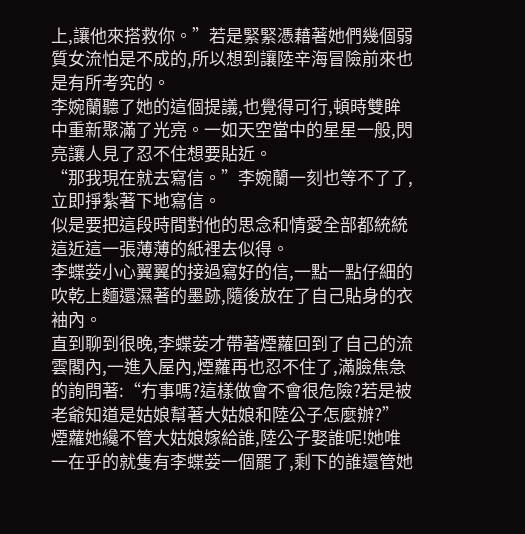上,讓他來搭救你。”若是緊緊憑藉著她們幾個弱質女流怕是不成的,所以想到讓陸辛海冒險前來也是有所考究的。
李婉蘭聽了她的這個提議,也覺得可行,頓時雙眸中重新聚滿了光亮。一如天空當中的星星一般,閃亮讓人見了忍不住想要貼近。
“那我現在就去寫信。”李婉蘭一刻也等不了了,立即掙紮著下地寫信。
似是要把這段時間對他的思念和情愛全部都統統這近這一張薄薄的紙裡去似得。
李蝶荌小心翼翼的接過寫好的信,一點一點仔細的吹乾上麵還濕著的墨跡,隨後放在了自己貼身的衣袖內。
直到聊到很晚,李蝶荌才帶著煙蘿回到了自己的流雲閣內,一進入屋內,煙蘿再也忍不住了,滿臉焦急的詢問著:“冇事嗎?這樣做會不會很危險?若是被老爺知道是姑娘幫著大姑娘和陸公子怎麼辦?”
煙蘿她纔不管大姑娘嫁給誰,陸公子娶誰呢!她唯一在乎的就隻有李蝶荌一個罷了,剩下的誰還管她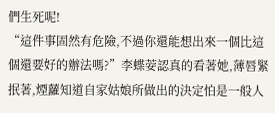們生死呢!
“這件事固然有危險,不過你還能想出來一個比這個還要好的辦法嗎?”李蝶荌認真的看著她,薄唇緊抿著,煙蘿知道自家姑娘所做出的決定怕是一般人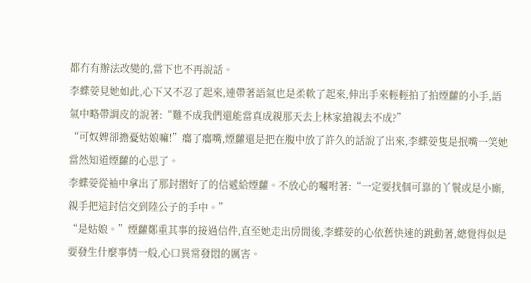都冇有辦法改變的,當下也不再說話。
李蝶荌見她如此,心下又不忍了起來,連帶著語氣也是柔軟了起來,伸出手來輕輕拍了拍煙蘿的小手,語氣中略帶調皮的說著:“難不成我們還能當真成親那天去上林家搶親去不成?”
“可奴婢卻擔憂姑娘嘛!”癟了癟嘴,煙蘿還是把在腹中放了許久的話說了出來,李蝶荌隻是抿嘴一笑她當然知道煙蘿的心思了。
李蝶荌從袖中拿出了那封摺好了的信遞給煙蘿。不放心的囑咐著:“一定要找個可靠的丫鬟或是小廝,親手把這封信交到陸公子的手中。”
“是姑娘。”煙蘿鄭重其事的接過信件,直至她走出房間後,李蝶荌的心依舊快速的跳動著,總覺得似是要發生什麼事情一般,心口異常發悶的厲害。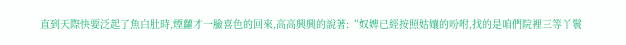直到天際快要泛起了魚白肚時,煙蘿才一臉喜色的回來,高高興興的說著:“奴婢已經按照姑孃的吩咐,找的是咱們院裡三等丫鬟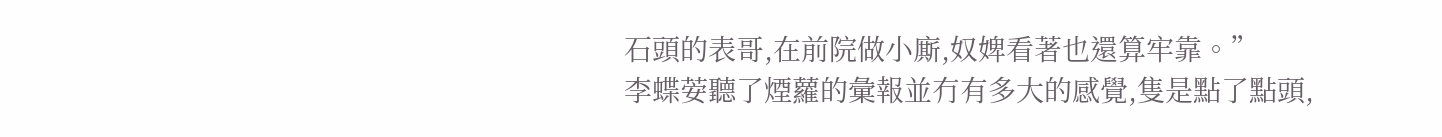石頭的表哥,在前院做小廝,奴婢看著也還算牢靠。”
李蝶荌聽了煙蘿的彙報並冇有多大的感覺,隻是點了點頭,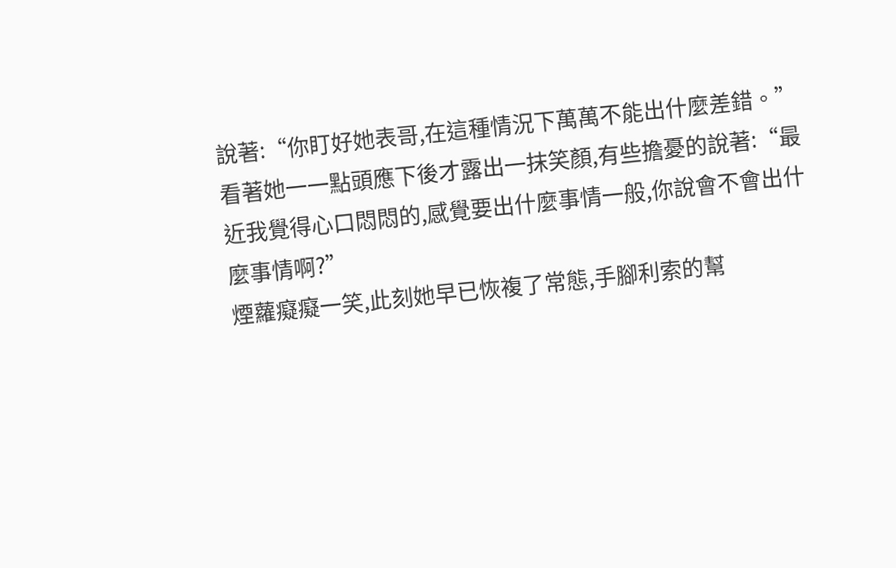說著:“你盯好她表哥,在這種情況下萬萬不能出什麼差錯。”
看著她一一點頭應下後才露出一抹笑顏,有些擔憂的說著:“最近我覺得心口悶悶的,感覺要出什麼事情一般,你說會不會出什麼事情啊?”
煙蘿癡癡一笑,此刻她早已恢複了常態,手腳利索的幫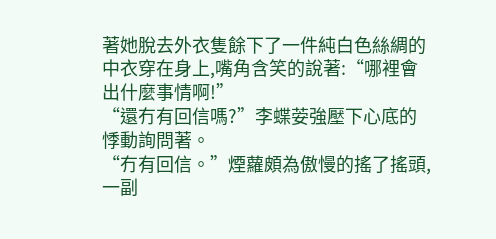著她脫去外衣隻餘下了一件純白色絲綢的中衣穿在身上,嘴角含笑的說著:“哪裡會出什麼事情啊!”
“還冇有回信嗎?”李蝶荌強壓下心底的悸動詢問著。
“冇有回信。”煙蘿頗為傲慢的搖了搖頭,一副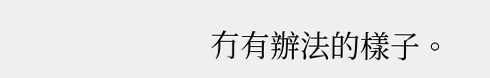冇有辦法的樣子。